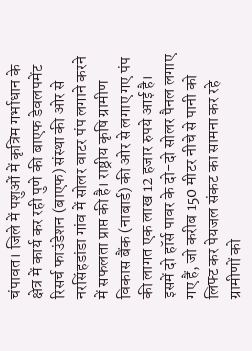चंपावत। जिले में पशुओं में कृत्रिम गर्भाधान के क्षेत्र में कार्य कर रही पुणे की बाएफ डेवलपमेंट रिसर्च फाउंडेशन (बाएफ) संस्था की ओर से नरसिंहडांडा गांव में सोलर वाटर पंप लगाने करने में सफलता प्राप्त की है। राष्ठ्रीय कृषि ग्रामीण विकास बैंक (नाबार्ड) की ओर से लगाए गए पंप की लागत एक लाख 12 हजार रुपये आई है।
इसमें दो हॉर्स पावर के दो-दो सोलर पैनल लगाए गए हैं, जो करीब 150 मीटर नीचे से पानी को लिफ्ट कर पेयजल संकट का सामना कर रहे ग्रामीणों को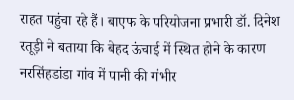राहत पहुंचा रहे हैं। बाएफ के परियोजना प्रभारी डॉ. दिनेश रतूड़ी ने बताया कि बेहद ऊंचाई में स्थित होने के कारण नरसिंहडांडा गांव में पानी की गंभीर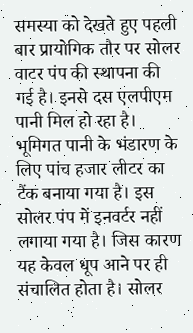समस्या को देखते हुए पहली बार प्रायोगिक तौर पर सोलर वाटर पंप की स्थापना की गई है। इनसे दस एलपीएम पानी मिल हो रहा है।
भूमिगत पानी के भंडारण के लिए पांच हजार लीटर का टैंक बनाया गया है। इस सोलर पंप में इनवर्टर नहीं लगाया गया है। जिस कारण यह केवल धूप आने पर ही संचालित होता है। सोलर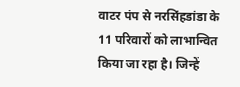वाटर पंप से नरसिंहडांडा के 11 परिवारों को लाभान्वित किया जा रहा है। जिन्हें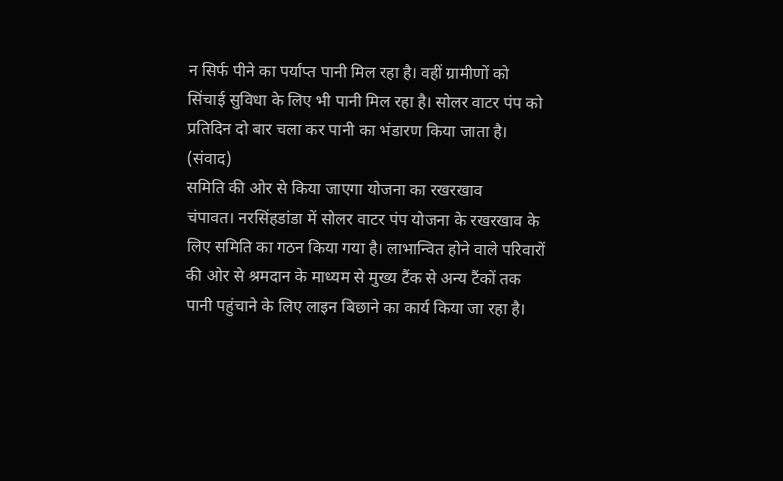न सिर्फ पीने का पर्याप्त पानी मिल रहा है। वहीं ग्रामीणों को सिंचाई सुविधा के लिए भी पानी मिल रहा है। सोलर वाटर पंप को प्रतिदिन दो बार चला कर पानी का भंडारण किया जाता है। (संवाद)
समिति की ओर से किया जाएगा योजना का रखरखाव
चंपावत। नरसिंहडांडा में सोलर वाटर पंप योजना के रखरखाव के लिए समिति का गठन किया गया है। लाभान्वित होने वाले परिवारों की ओर से श्रमदान के माध्यम से मुख्य टैंक से अन्य टैंकों तक पानी पहुंचाने के लिए लाइन बिछाने का कार्य किया जा रहा है।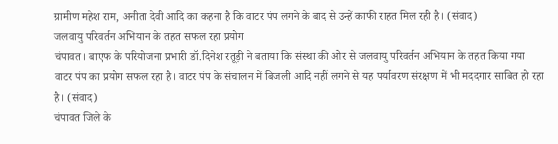ग्रामीण महेश राम, अनीता देवी आदि का कहना है कि वाटर पंप लगने के बाद से उन्हें काफी राहत मिल रही है। (संवाद)
जलवायु परिवर्तन अभियान के तहत सफल रहा प्रयोग
चंपावत। बाएफ के परियोजना प्रभारी डॉ.दिनेश रतूड़ी ने बताया कि संस्था की ओर से जलवायु परिवर्तन अभियान के तहत किया गया वाटर पंप का प्रयोग सफल रहा है। वाटर पंप के संचालन में बिजली आदि नहीं लगने से यह पर्यावरण संरक्षण में भी मददगार साबित हो रहा है। (संवाद)
चंपावत जिले के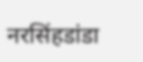नरसिंहडांडा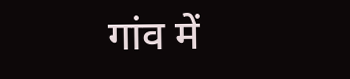गांव में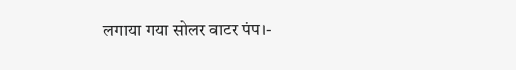लगाया गया सोलर वाटर पंप।-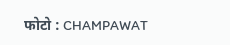फोटो : CHAMPAWAT